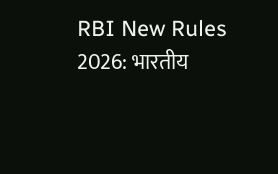RBI New Rules 2026: भारतीय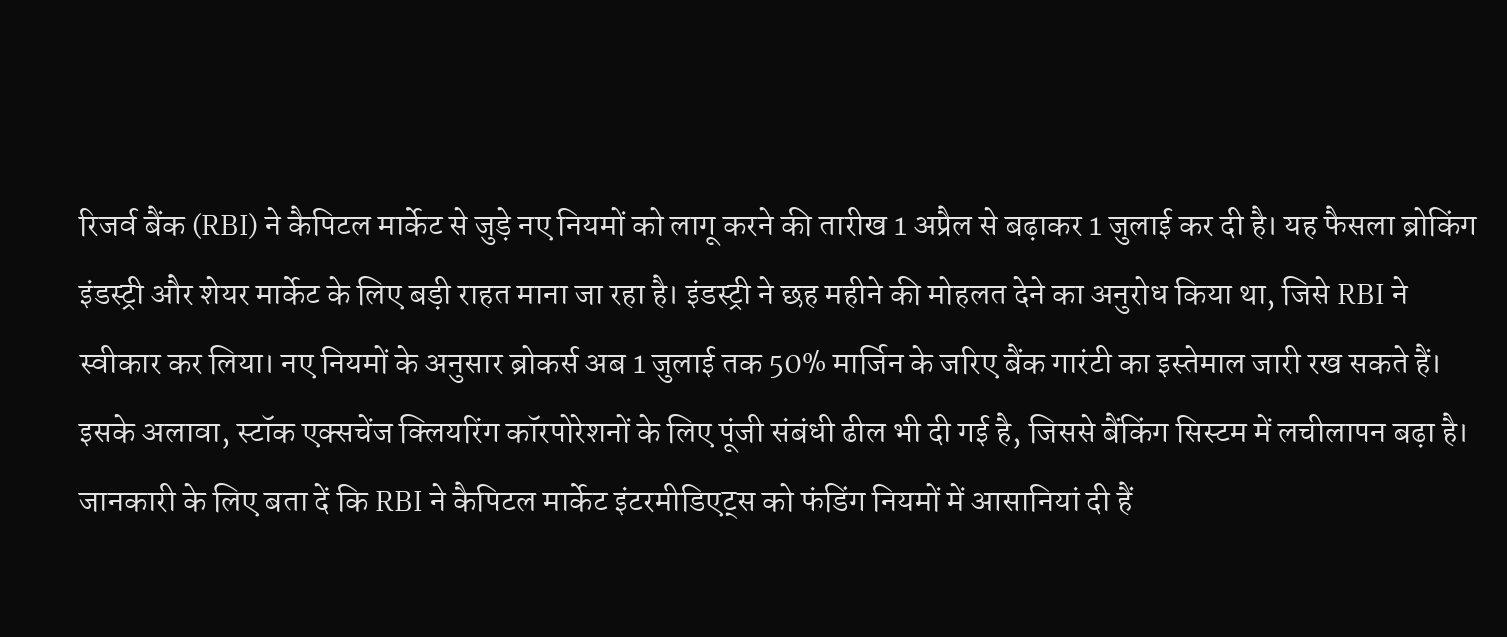रिजर्व बैंक (RBI) ने कैपिटल मार्केट से जुड़े नए नियमों को लागू करने की तारीख 1 अप्रैल से बढ़ाकर 1 जुलाई कर दी है। यह फैसला ब्रोकिंग इंडस्ट्री और शेयर मार्केट के लिए बड़ी राहत माना जा रहा है। इंडस्ट्री ने छह महीने की मोहलत देने का अनुरोध किया था, जिसे RBI ने स्वीकार कर लिया। नए नियमों के अनुसार ब्रोकर्स अब 1 जुलाई तक 50% मार्जिन के जरिए बैंक गारंटी का इस्तेमाल जारी रख सकते हैं। इसके अलावा, स्टॉक एक्सचेंज क्लियरिंग कॉरपोरेशनों के लिए पूंजी संबंधी ढील भी दी गई है, जिससे बैंकिंग सिस्टम में लचीलापन बढ़ा है।
जानकारी के लिए बता दें कि RBI ने कैपिटल मार्केट इंटरमीडिएट्स को फंडिंग नियमों में आसानियां दी हैं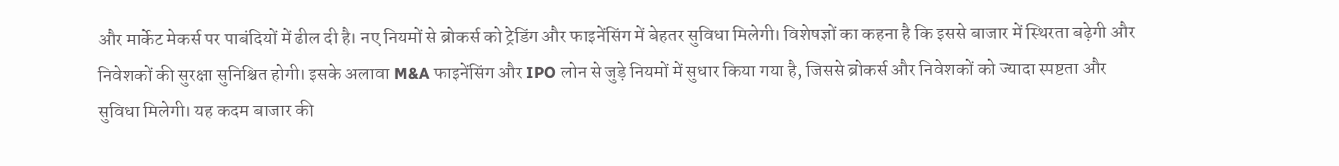और मार्केट मेकर्स पर पाबंदियों में ढील दी है। नए नियमों से ब्रोकर्स को ट्रेडिंग और फाइनेंसिंग में बेहतर सुविधा मिलेगी। विशेषज्ञों का कहना है कि इससे बाजार में स्थिरता बढ़ेगी और निवेशकों की सुरक्षा सुनिश्चित होगी। इसके अलावा M&A फाइनेंसिंग और IPO लोन से जुड़े नियमों में सुधार किया गया है, जिससे ब्रोकर्स और निवेशकों को ज्यादा स्पष्टता और सुविधा मिलेगी। यह कदम बाजार की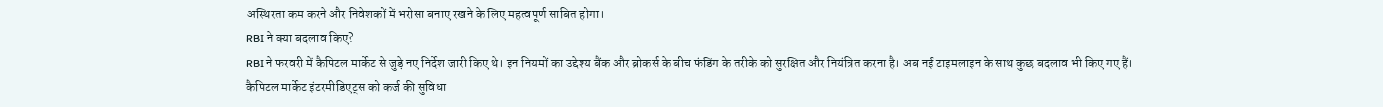अस्थिरता कम करने और निवेशकों में भरोसा बनाए रखने के लिए महत्वपूर्ण साबित होगा।
RBI ने क्या बदलाव किए?
RBI ने फरवरी में कैपिटल मार्केट से जुड़े नए निर्देश जारी किए थे। इन नियमों का उद्देश्य बैंक और ब्रोकर्स के बीच फंडिंग के तरीके को सुरक्षित और नियंत्रित करना है। अब नई टाइमलाइन के साथ कुछ बदलाव भी किए गए हैं।
कैपिटल मार्केट इंटरमीडिएट्स को कर्ज की सुविधा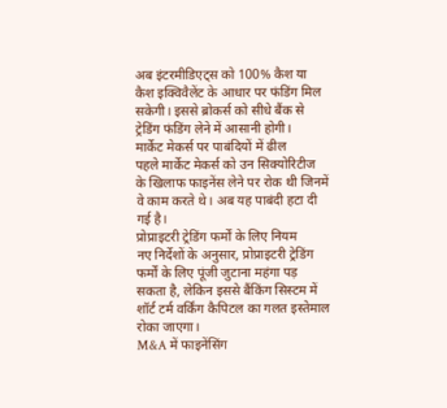अब इंटरमीडिएट्स को 100% कैश या कैश इक्विवैलेंट के आधार पर फंडिंग मिल सकेगी। इससे ब्रोकर्स को सीधे बैंक से ट्रेडिंग फंडिंग लेने में आसानी होगी।
मार्केट मेकर्स पर पाबंदियों में ढील
पहले मार्केट मेकर्स को उन सिक्योरिटीज के खिलाफ फाइनेंस लेने पर रोक थी जिनमें वे काम करते थे। अब यह पाबंदी हटा दी गई है।
प्रोप्राइटरी ट्रेडिंग फर्मों के लिए नियम
नए निर्देशों के अनुसार, प्रोप्राइटरी ट्रेडिंग फर्मों के लिए पूंजी जुटाना महंगा पड़ सकता है, लेकिन इससे बैंकिंग सिस्टम में शॉर्ट टर्म वर्किंग कैपिटल का गलत इस्तेमाल रोका जाएगा।
M&A में फाइनेंसिंग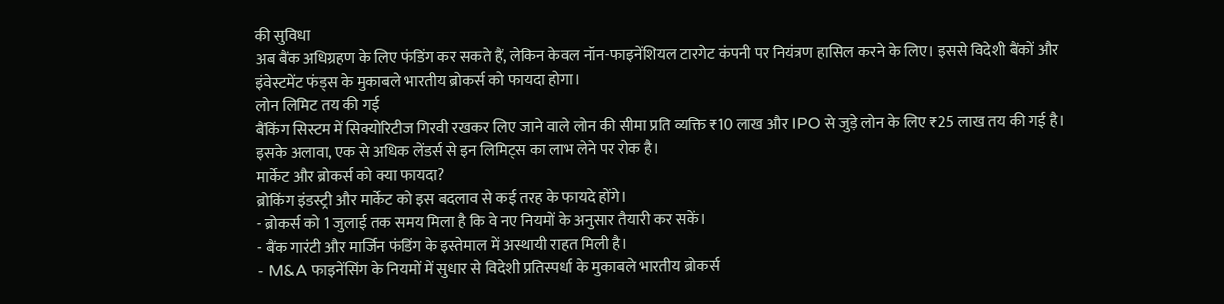की सुविधा
अब बैंक अधिग्रहण के लिए फंडिंग कर सकते हैं, लेकिन केवल नॉन-फाइनेंशियल टारगेट कंपनी पर नियंत्रण हासिल करने के लिए। इससे विदेशी बैंकों और इंवेस्टमेंट फंड्स के मुकाबले भारतीय ब्रोकर्स को फायदा होगा।
लोन लिमिट तय की गई
बैंकिंग सिस्टम में सिक्योरिटीज गिरवी रखकर लिए जाने वाले लोन की सीमा प्रति व्यक्ति ₹10 लाख और IPO से जुड़े लोन के लिए ₹25 लाख तय की गई है। इसके अलावा, एक से अधिक लेंडर्स से इन लिमिट्स का लाभ लेने पर रोक है।
मार्केट और ब्रोकर्स को क्या फायदा?
ब्रोकिंग इंडस्ट्री और मार्केट को इस बदलाव से कई तरह के फायदे होंगे।
- ब्रोकर्स को 1 जुलाई तक समय मिला है कि वे नए नियमों के अनुसार तैयारी कर सकें।
- बैंक गारंटी और मार्जिन फंडिंग के इस्तेमाल में अस्थायी राहत मिली है।
- M&A फाइनेंसिंग के नियमों में सुधार से विदेशी प्रतिस्पर्धा के मुकाबले भारतीय ब्रोकर्स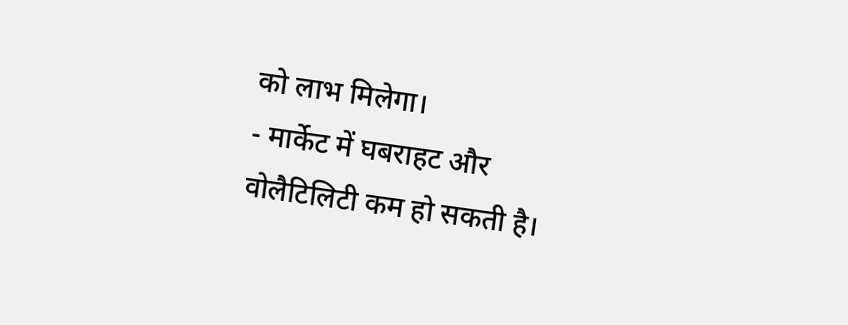को लाभ मिलेगा।
- मार्केट में घबराहट और वोलैटिलिटी कम हो सकती है।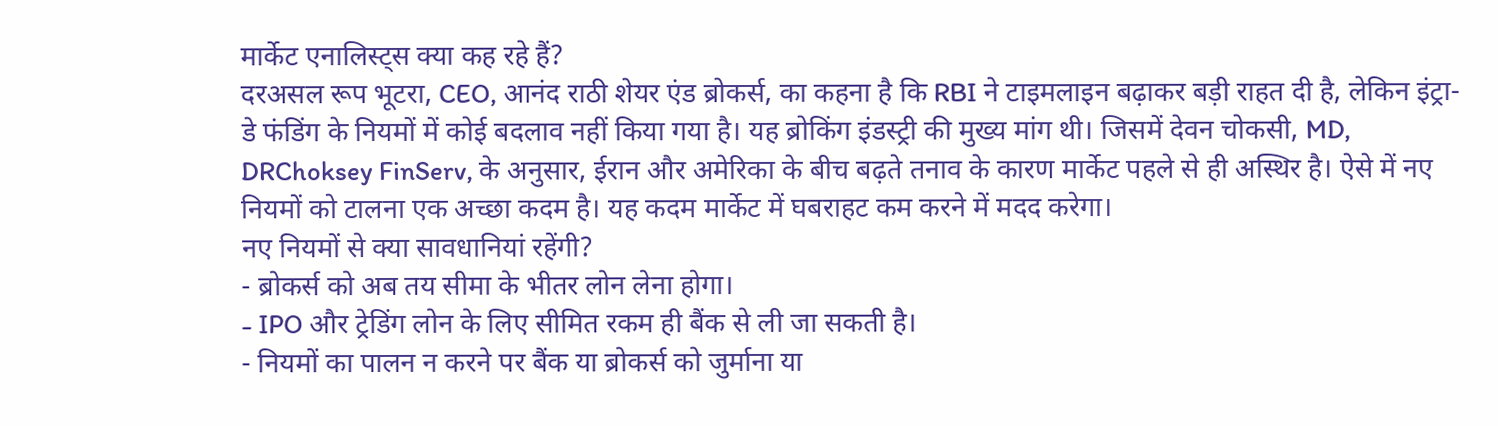मार्केट एनालिस्ट्स क्या कह रहे हैं?
दरअसल रूप भूटरा, CEO, आनंद राठी शेयर एंड ब्रोकर्स, का कहना है कि RBI ने टाइमलाइन बढ़ाकर बड़ी राहत दी है, लेकिन इंट्रा-डे फंडिंग के नियमों में कोई बदलाव नहीं किया गया है। यह ब्रोकिंग इंडस्ट्री की मुख्य मांग थी। जिसमें देवन चोकसी, MD, DRChoksey FinServ, के अनुसार, ईरान और अमेरिका के बीच बढ़ते तनाव के कारण मार्केट पहले से ही अस्थिर है। ऐसे में नए नियमों को टालना एक अच्छा कदम है। यह कदम मार्केट में घबराहट कम करने में मदद करेगा।
नए नियमों से क्या सावधानियां रहेंगी?
- ब्रोकर्स को अब तय सीमा के भीतर लोन लेना होगा।
- IPO और ट्रेडिंग लोन के लिए सीमित रकम ही बैंक से ली जा सकती है।
- नियमों का पालन न करने पर बैंक या ब्रोकर्स को जुर्माना या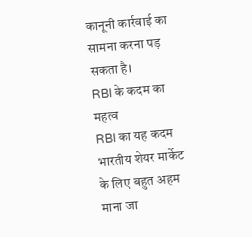कानूनी कार्रवाई का सामना करना पड़ सकता है।
RBI के कदम का महत्व
RBI का यह कदम भारतीय शेयर मार्केट के लिए बहुत अहम माना जा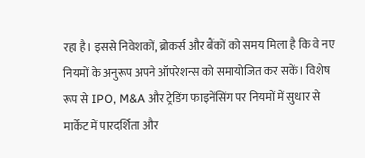रहा है। इससे निवेशकों, ब्रोकर्स और बैंकों को समय मिला है कि वे नए नियमों के अनुरूप अपने ऑपरेशन्स को समायोजित कर सकें। विशेष रूप से IPO, M&A और ट्रेडिंग फाइनेंसिंग पर नियमों में सुधार से मार्केट में पारदर्शिता और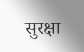सुरक्षा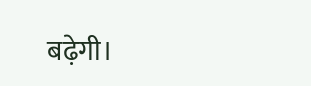बढ़ेगी।